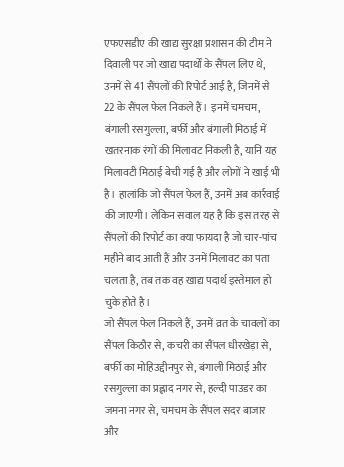एफएसडीए की खाद्य सुरक्षा प्रशासन की टीम ने दिवाली पर जो खाद्य पदार्थों के सैंपल लिए थे, उनमें से 41 सैंपलों की रिपोर्ट आई है, जिनमें से 22 के सैंपल फेल निकले हैं। इनमें चमचम, बंगाली रसगुल्ला, बर्फी और बंगाली मिठाई में खतरनाक रंगों की मिलावट निकली है, यानि यह मिलावटी मिठाई बेची गई है और लोगों ने खाई भी है। हालांकि जो सैंपल फेल हैं, उनमें अब कार्रवाई की जाएगी। लेकिन सवाल यह है कि इस तरह से सैंपलों की रिपोर्ट का क्या फायदा है जो चार-पांच महीने बाद आती हैं और उनमें मिलावट का पता चलता है, तब तक वह खाद्य पदार्थ इस्तेमाल हो चुके होते है।
जो सैंपल फेल निकले हैं, उनमें व्रत के चावलों का सैंपल किठौर से, कचरी का सैंपल धीरखेड़ा से, बर्फी का मोहिउद्दीनपुर से, बंगाली मिठाई और रसगुल्ला का प्रह्लाद नगर से, हल्दी पाउडर का जमना नगर से, चमचम के सैंपल सदर बाजार और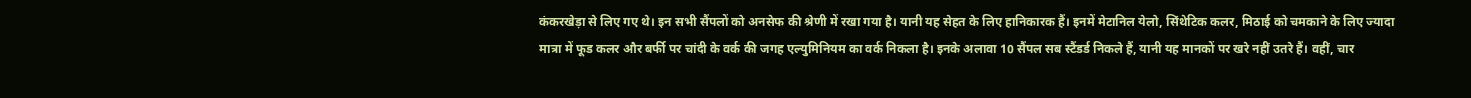कंकरखेड़ा से लिए गए थे। इन सभी सैंपलों को अनसेफ की श्रेणी में रखा गया है। यानी यह सेहत के लिए हानिकारक हैं। इनमें मेटानिल येलो, सिंथेटिक कलर, मिठाई को चमकाने के लिए ज्यादा मात्रा में फूड कलर और बर्फी पर चांदी के वर्क की जगह एल्युमिनियम का वर्क निकला है। इनके अलावा 10 सैंपल सब स्टैंडर्ड निकले हैं, यानी यह मानकों पर खरे नहीं उतरे हैं। वहीं, चार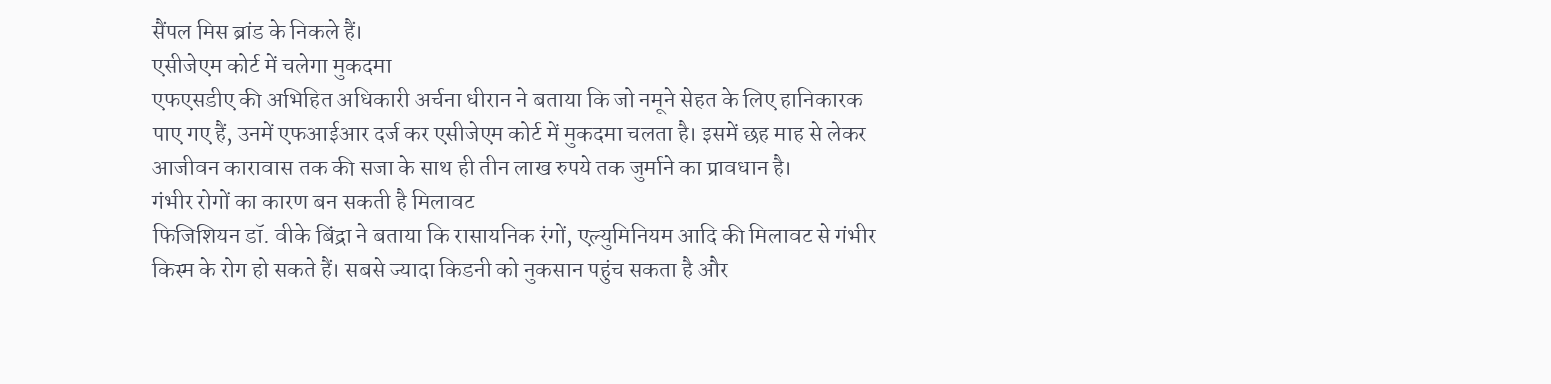सैंपल मिस ब्रांड के निकले हैं।
एसीजेएम कोर्ट में चलेगा मुकदमा
एफएसडीए की अभिहित अधिकारी अर्चना धीरान ने बताया कि जो नमूने सेहत के लिए हानिकारक पाए गए हैं, उनमें एफआईआर दर्ज कर एसीजेएम कोर्ट में मुकदमा चलता है। इसमें छह माह से लेकर आजीवन कारावास तक की सजा के साथ ही तीन लाख रुपये तक जुर्माने का प्रावधान है।
गंभीर रोगों का कारण बन सकती है मिलावट
फिजिशियन डॉ. वीके बिंद्रा ने बताया कि रासायनिक रंगों, एल्युमिनियम आदि की मिलावट से गंभीर किस्म के रोग हो सकते हैं। सबसे ज्यादा किडनी को नुकसान पहुंच सकता है और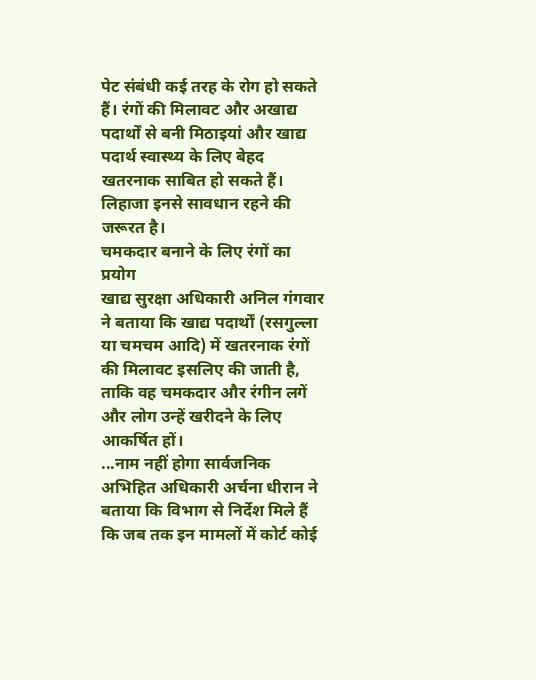पेट संबंधी कई तरह के रोग हो सकते हैं। रंगों की मिलावट और अखाद्य पदार्थों से बनी मिठाइयां और खाद्य पदार्थ स्वास्थ्य के लिए बेहद खतरनाक साबित हो सकते हैं। लिहाजा इनसे सावधान रहने की जरूरत है।
चमकदार बनाने के लिए रंगों का प्रयोग
खाद्य सुरक्षा अधिकारी अनिल गंगवार ने बताया कि खाद्य पदार्थों (रसगुल्ला या चमचम आदि) में खतरनाक रंगों की मिलावट इसलिए की जाती है, ताकि वह चमकदार और रंगीन लगें और लोग उन्हें खरीदने के लिए आकर्षित हों।
...नाम नहीं होगा सार्वजनिक
अभिहित अधिकारी अर्चना धीरान ने बताया कि विभाग से निर्देश मिले हैं कि जब तक इन मामलों में कोर्ट कोई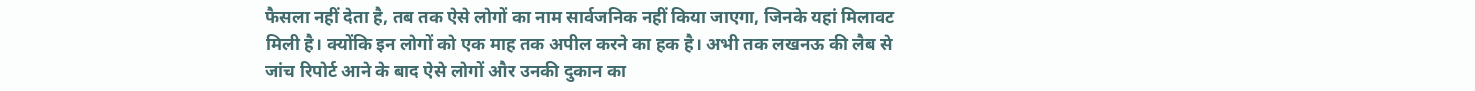फैसला नहीं देता है, तब तक ऐसे लोगों का नाम सार्वजनिक नहीं किया जाएगा, जिनके यहां मिलावट मिली है। क्योंकि इन लोगों को एक माह तक अपील करने का हक है। अभी तक लखनऊ की लैब से जांच रिपोर्ट आने के बाद ऐसे लोगों और उनकी दुकान का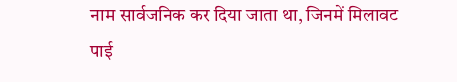नाम सार्वजनिक कर दिया जाता था, जिनमें मिलावट पाई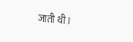जाती थी।